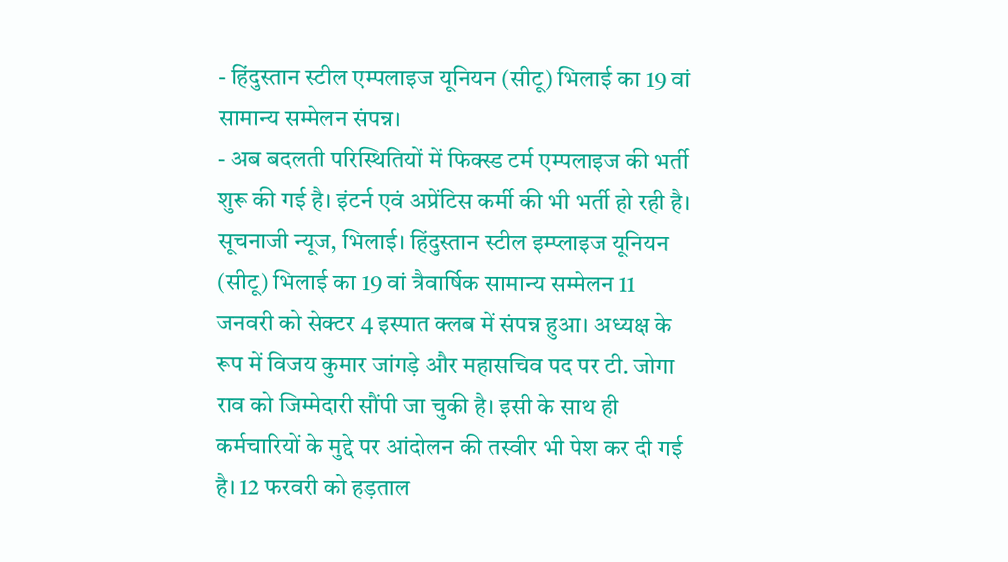- हिंदुस्तान स्टील एम्पलाइज यूनियन (सीटू) भिलाई का 19 वां सामान्य सम्मेलन संपन्न।
- अब बदलती परिस्थितियों में फिक्स्ड टर्म एम्पलाइज की भर्ती शुरू की गई है। इंटर्न एवं अप्रेंटिस कर्मी की भी भर्ती हो रही है।
सूचनाजी न्यूज, भिलाई। हिंदुस्तान स्टील इम्प्लाइज यूनियन (सीटू) भिलाई का 19 वां त्रैवार्षिक सामान्य सम्मेलन 11 जनवरी को सेक्टर 4 इस्पात क्लब में संपन्न हुआ। अध्यक्ष के रूप में विजय कुमार जांगड़े और महासचिव पद पर टी. जोगा राव को जिम्मेदारी सौंपी जा चुकी है। इसी के साथ ही कर्मचारियों के मुद्दे पर आंदोलन की तस्वीर भी पेश कर दी गई है। 12 फरवरी को हड़ताल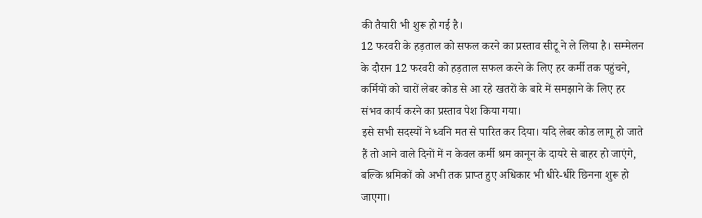की तैयारी भी शुरू हो गई है।
12 फरवरी के हड़ताल को सफल करने का प्रस्ताव सीटू ने ले लिया है। सम्मेलन के दौरान 12 फरवरी को हड़ताल सफल करने के लिए हर कर्मी तक पहुंचने, कर्मियों को चारों लेबर कोड से आ रहे खतरों के बारे में समझाने के लिए हर संभव कार्य करने का प्रस्ताव पेश किया गया।
इसे सभी सदस्यों ने ध्वनि मत से पारित कर दिया। यदि लेबर कोड लागू हो जाते हैं तो आने वाले दिनों में न केवल कर्मी श्रम कानून के दायरे से बाहर हो जाएंगे, बल्कि श्रमिकों को अभी तक प्राप्त हुए अधिकार भी धीरे-धीरे छिनना शुरू हो जाएगा।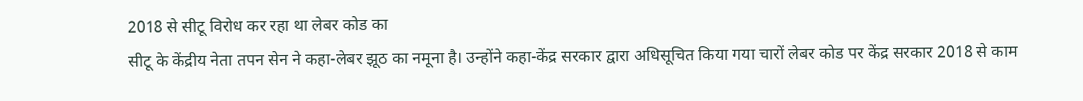2018 से सीटू विरोध कर रहा था लेबर कोड का
सीटू के केंद्रीय नेता तपन सेन ने कहा-लेबर झूठ का नमूना है। उन्होंने कहा-केंद्र सरकार द्वारा अधिसूचित किया गया चारों लेबर कोड पर केंद्र सरकार 2018 से काम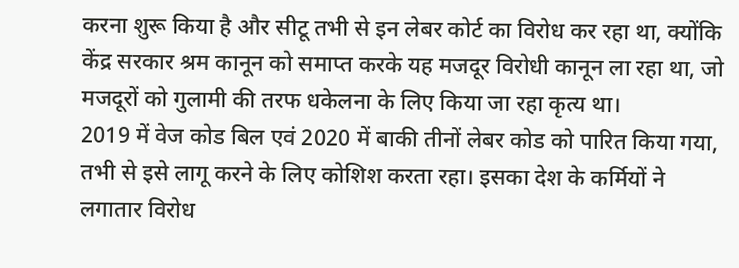करना शुरू किया है और सीटू तभी से इन लेबर कोर्ट का विरोध कर रहा था, क्योंकि केंद्र सरकार श्रम कानून को समाप्त करके यह मजदूर विरोधी कानून ला रहा था, जो मजदूरों को गुलामी की तरफ धकेलना के लिए किया जा रहा कृत्य था।
2019 में वेज कोड बिल एवं 2020 में बाकी तीनों लेबर कोड को पारित किया गया, तभी से इसे लागू करने के लिए कोशिश करता रहा। इसका देश के कर्मियों ने लगातार विरोध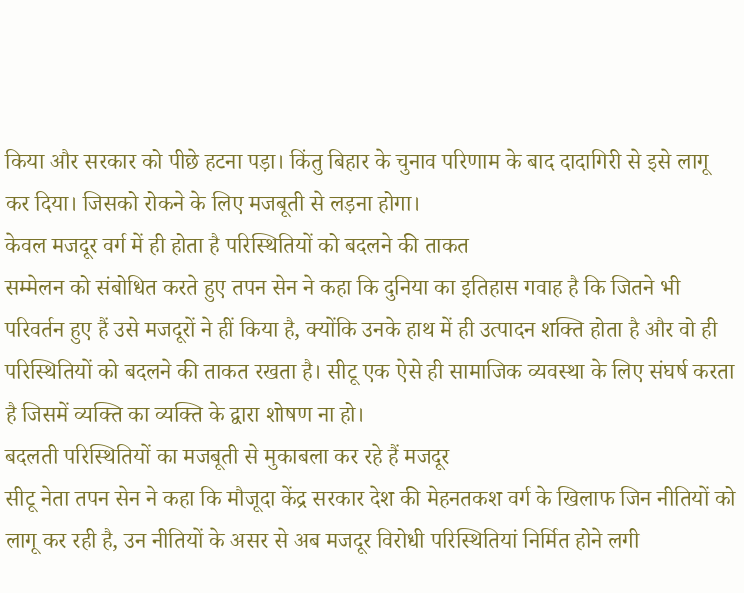किया और सरकार को पीछे हटना पड़ा। किंतु बिहार के चुनाव परिणाम के बाद दादागिरी से इसे लागू कर दिया। जिसको रोकने के लिए मजबूती से लड़ना होगा।
केवल मजदूर वर्ग में ही होता है परिस्थितियों को बदलने की ताकत
सम्मेलन को संबोधित करते हुए तपन सेन ने कहा कि दुनिया का इतिहास गवाह है कि जितने भी परिवर्तन हुए हैं उसे मजदूरों ने हीं किया है, क्योंकि उनके हाथ में ही उत्पादन शक्ति होता है और वो ही परिस्थितियों को बदलने की ताकत रखता है। सीटू एक ऐसे ही सामाजिक व्यवस्था के लिए संघर्ष करता है जिसमें व्यक्ति का व्यक्ति के द्वारा शोषण ना हो।
बदलती परिस्थितियों का मजबूती से मुकाबला कर रहे हैं मजदूर
सीटू नेता तपन सेन ने कहा कि मौजूदा केंद्र सरकार देश की मेहनतकश वर्ग के खिलाफ जिन नीतियों को लागू कर रही है, उन नीतियों के असर से अब मजदूर विरोधी परिस्थितियां निर्मित होने लगी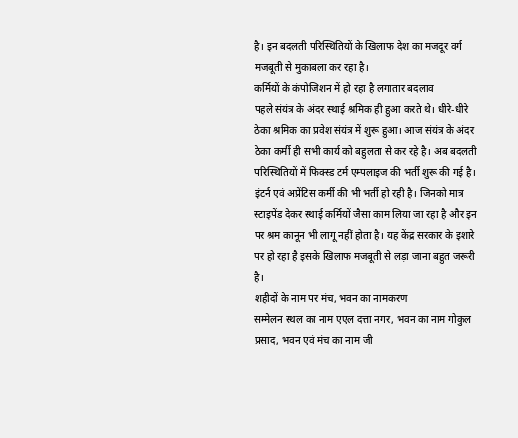है। इन बदलती परिस्थितियों के खिलाफ देश का मजदूर वर्ग मजबूती से मुकाबला कर रहा है।
कर्मियों के कंपोजिशन में हो रहा है लगातार बदलाव
पहले संयंत्र के अंदर स्थाई श्रमिक ही हुआ करते थे। धीरे-धीरे ठेका श्रमिक का प्रवेश संयंत्र में शुरू हुआ। आज संयंत्र के अंदर ठेका कर्मी ही सभी कार्य को बहुलता से कर रहे है। अब बदलती परिस्थितियों में फिक्स्ड टर्म एम्पलाइज की भर्ती शुरू की गई है। इंटर्न एवं अप्रेंटिस कर्मी की भी भर्ती हो रही है। जिनको मात्र स्टाइपेंड देकर स्थाई कर्मियों जैसा काम लिया जा रहा है और इन पर श्रम कानून भी लागू नहीं होता है। यह केंद्र सरकार के इशारे पर हो रहा है इसके खिलाफ मजबूती से लड़ा जाना बहुत जरूरी है।
शहीदों के नाम पर मंच, भवन का नामकरण
सम्मेलन स्थल का नाम एएल दत्ता नगर, भवन का नाम गोकुल प्रसाद, भवन एवं मंच का नाम जी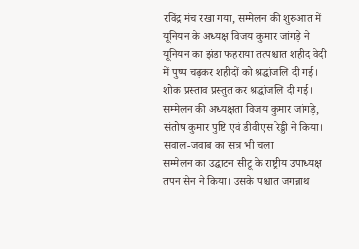रविंद्र मंच रखा गया, सम्मेलन की शुरुआत में यूनियन के अध्यक्ष विजय कुमार जांगड़े ने यूनियन का झंडा फहराया तत्पश्चात शहीद वेदी में पुष्प चढ़कर शहीदों को श्रद्धांजलि दी गई।
शोक प्रस्ताव प्रस्तुत कर श्रद्धांजलि दी गई। सम्मेलन की अध्यक्षता विजय कुमार जांगड़े, संतोष कुमार पुष्टि एवं डीवीएस रेड्डी ने किया।
सवाल-जवाब का सत्र भी चला
सम्मेलन का उद्घाटन सीटू के राष्ट्रीय उपाध्यक्ष तपन सेन ने किया। उसके पश्चात जगन्नाथ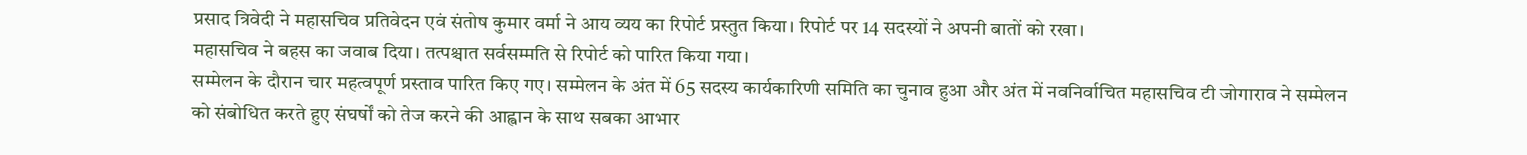प्रसाद त्रिवेदी ने महासचिव प्रतिवेदन एवं संतोष कुमार वर्मा ने आय व्यय का रिपोर्ट प्रस्तुत किया। रिपोर्ट पर 14 सदस्यों ने अपनी बातों को रखा।
महासचिव ने बहस का जवाब दिया। तत्पश्चात सर्वसम्मति से रिपोर्ट को पारित किया गया।
सम्मेलन के दौरान चार महत्वपूर्ण प्रस्ताव पारित किए गए। सम्मेलन के अंत में 65 सदस्य कार्यकारिणी समिति का चुनाव हुआ और अंत में नवनिर्वाचित महासचिव टी जोगाराव ने सम्मेलन को संबोधित करते हुए संघर्षों को तेज करने की आह्वान के साथ सबका आभार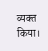व्यक्त किया।